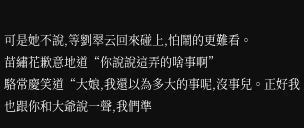可是她不說,等劉翠云回來碰上,怕鬧的更難看。
苗繡花歉意地道“你說說這弄的啥事啊”
駱常慶笑道“大娘,我還以為多大的事呢,沒事兒。正好我也跟你和大爺說一聲,我們準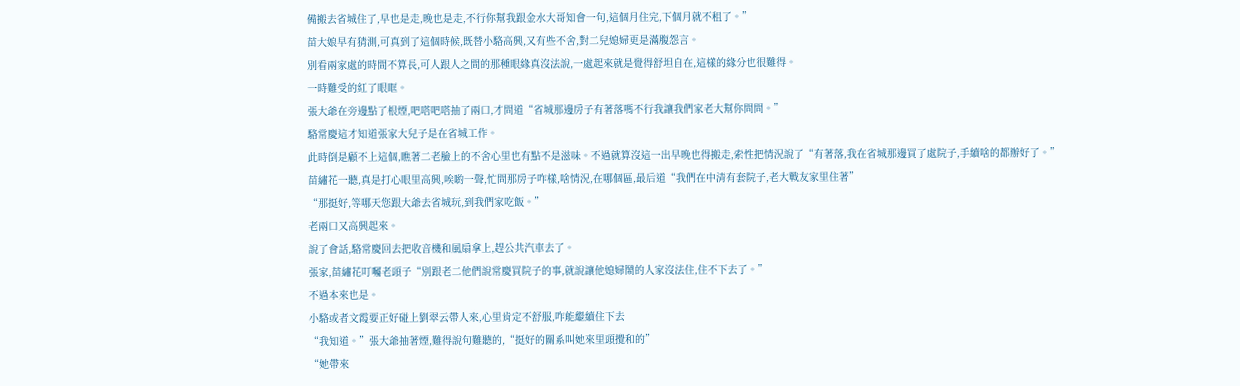備搬去省城住了,早也是走,晚也是走,不行你幫我跟金水大哥知會一句,這個月住完,下個月就不租了。”
苗大娘早有猜測,可真到了這個時候,既替小駱高興,又有些不舍,對二兒媳婦更是滿腹怨言。
別看兩家處的時間不算長,可人跟人之間的那種眼緣真沒法說,一處起來就是覺得舒坦自在,這樣的緣分也很難得。
一時難受的紅了眼眶。
張大爺在旁邊點了根煙,吧嗒吧嗒抽了兩口,才問道“省城那邊房子有著落嗎不行我讓我們家老大幫你問問。”
駱常慶這才知道張家大兒子是在省城工作。
此時倒是顧不上這個,瞧著二老臉上的不舍心里也有點不是滋味。不過就算沒這一出早晚也得搬走,索性把情況說了“有著落,我在省城那邊買了處院子,手續啥的都辦好了。”
苗繡花一聽,真是打心眼里高興,唉喲一聲,忙問那房子咋樣,啥情況,在哪個區,最后道“我們在中清有套院子,老大戰友家里住著”
“那挺好,等哪天您跟大爺去省城玩,到我們家吃飯。”
老兩口又高興起來。
說了會話,駱常慶回去把收音機和風扇拿上,趕公共汽車去了。
張家,苗繡花叮囑老頭子“別跟老二他們說常慶買院子的事,就說讓他媳婦鬧的人家沒法住,住不下去了。”
不過本來也是。
小駱或者文霞要正好碰上劉翠云帶人來,心里肯定不舒服,咋能繼續住下去
“我知道。”張大爺抽著煙,難得說句難聽的,“挺好的關系叫她來里頭攪和的”
“她帶來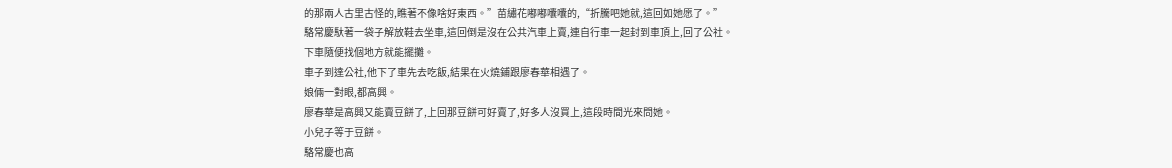的那兩人古里古怪的,瞧著不像啥好東西。”苗繡花嘟嘟囔囔的,“折騰吧她就,這回如她愿了。”
駱常慶馱著一袋子解放鞋去坐車,這回倒是沒在公共汽車上賣,連自行車一起封到車頂上,回了公社。
下車隨便找個地方就能擺攤。
車子到達公社,他下了車先去吃飯,結果在火燒鋪跟廖春華相遇了。
娘倆一對眼,都高興。
廖春華是高興又能賣豆餅了,上回那豆餅可好賣了,好多人沒買上,這段時間光來問她。
小兒子等于豆餅。
駱常慶也高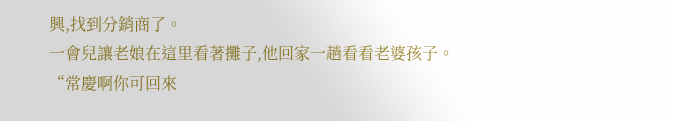興,找到分銷商了。
一會兒讓老娘在這里看著攤子,他回家一趟看看老婆孩子。
“常慶啊你可回來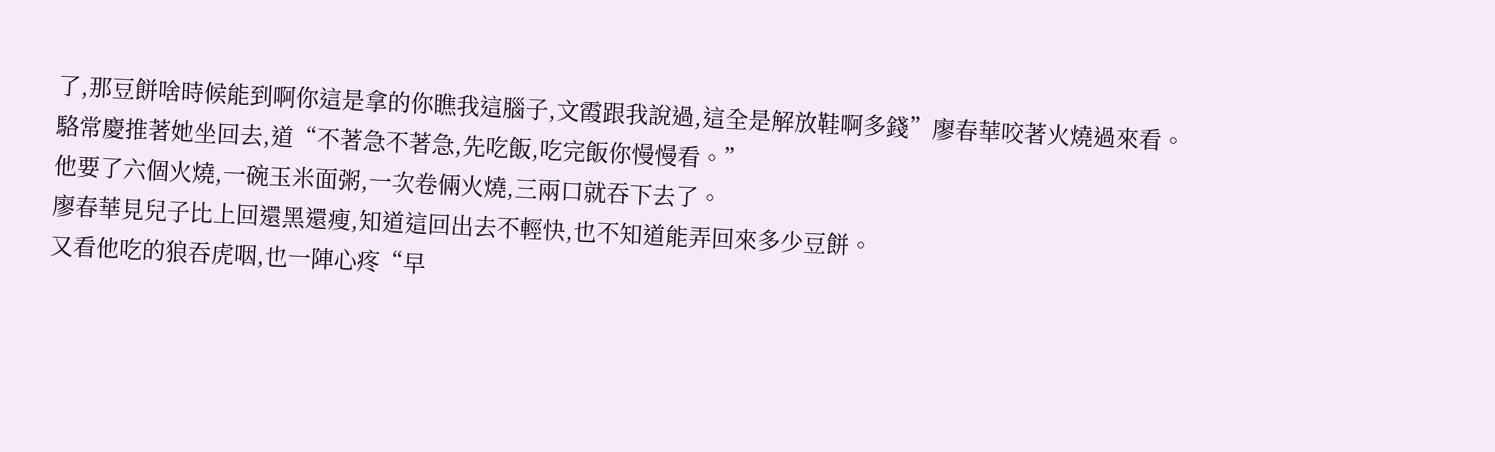了,那豆餅啥時候能到啊你這是拿的你瞧我這腦子,文霞跟我說過,這全是解放鞋啊多錢”廖春華咬著火燒過來看。
駱常慶推著她坐回去,道“不著急不著急,先吃飯,吃完飯你慢慢看。”
他要了六個火燒,一碗玉米面粥,一次卷倆火燒,三兩口就吞下去了。
廖春華見兒子比上回還黑還瘦,知道這回出去不輕快,也不知道能弄回來多少豆餅。
又看他吃的狼吞虎咽,也一陣心疼“早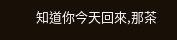知道你今天回來,那茶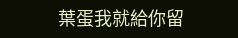葉蛋我就給你留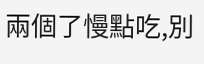兩個了慢點吃,別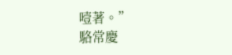噎著。”
駱常慶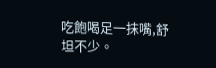吃飽喝足一抹嘴,舒坦不少。